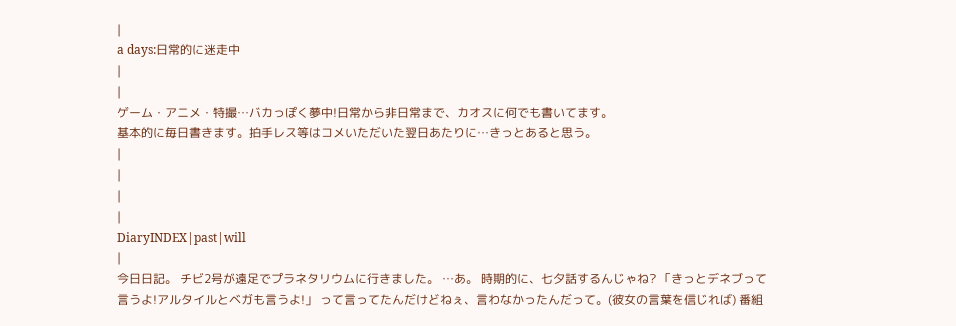|
a days:日常的に迷走中
|
|
ゲーム・アニメ・特撮…バカっぽく夢中!日常から非日常まで、カオスに何でも書いてます。
基本的に毎日書きます。拍手レス等はコメいただいた翌日あたりに…きっとあると思う。
|
|
|
|
DiaryINDEX|past|will
|
今日日記。 チビ2号が遠足でプラネタリウムに行きました。 …あ。 時期的に、七夕話するんじゃね? 「きっとデネブって言うよ!アルタイルとベガも言うよ!」 って言ってたんだけどねぇ、言わなかったんだって。(彼女の言葉を信じれば) 番組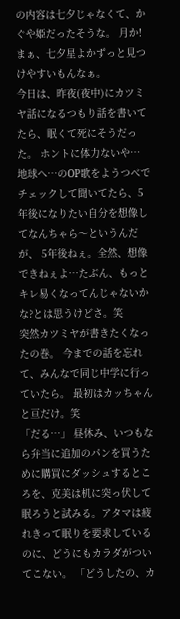の内容は七夕じゃなくて、かぐや姫だったそうな。 月か!まぁ、七夕星よかずっと見つけやすいもんなぁ。
今日は、昨夜(夜中)にカツミヤ話になるつもり話を書いてたら、眠くて死にそうだった。 ホントに体力ないや… 地球へ…のOP歌をようつべでチェックして聞いてたら、5年後になりたい自分を想像してなんちゃら〜というんだが、 5年後ねぇ。全然、想像できねぇよ…たぶん、もっとキレ易くなってんじゃないかな?とは思うけどさ。笑
突然カツミヤが書きたくなったの巻。 今までの話を忘れて、みんなで同じ中学に行っていたら。 最初はカッちゃんと亘だけ。笑
「だる…」 昼休み、いつもなら弁当に追加のパンを買うために購買にダッシュするところを、克美は机に突っ伏して眠ろうと試みる。アタマは疲れきって眠りを要求しているのに、どうにもカラダがついてこない。 「どうしたの、カ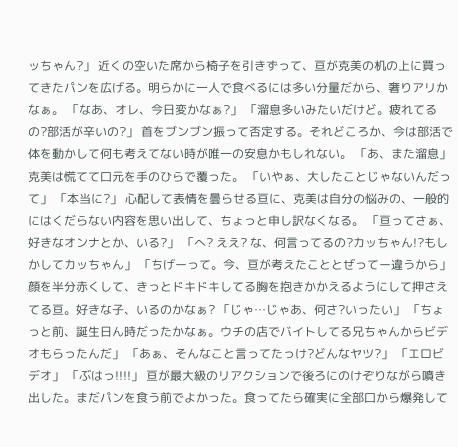ッちゃん?」 近くの空いた席から椅子を引きずって、亘が克美の机の上に買ってきたパンを広げる。明らかに一人で食べるには多い分量だから、奢りアリかなぁ。 「なあ、オレ、今日変かなぁ?」 「溜息多いみたいだけど。疲れてるの?部活が辛いの?」 首をブンブン振って否定する。それどころか、今は部活で体を動かして何も考えてない時が唯一の安息かもしれない。 「あ、また溜息」 克美は慌てて口元を手のひらで覆った。 「いやぁ、大したことじゃないんだって」 「本当に?」 心配して表情を曇らせる亘に、克美は自分の悩みの、一般的にはくだらない内容を思い出して、ちょっと申し訳なくなる。 「亘ってさぁ、好きなオンナとか、いる?」 「へ? ええ? な、何言ってるの?カッちゃん!?もしかしてカッちゃん」 「ちげーって。今、亘が考えたこととぜってー違うから」 顔を半分赤くして、きっとドキドキしてる胸を抱きかかえるようにして押さえてる亘。好きな子、いるのかなぁ? 「じゃ…じゃあ、何さ?いったい」 「ちょっと前、誕生日ん時だったかなぁ。ウチの店でバイトしてる兄ちゃんからビデオもらったんだ」 「あぁ、そんなこと言ってたっけ?どんなヤツ?」 「エロビデオ」 「ぶはっ!!!!」 亘が最大級のリアクションで後ろにのけぞりながら噴き出した。まだパンを食う前でよかった。食ってたら確実に全部口から爆発して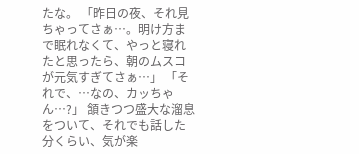たな。 「昨日の夜、それ見ちゃってさぁ…。明け方まで眠れなくて、やっと寝れたと思ったら、朝のムスコが元気すぎてさぁ…」 「それで、…なの、カッちゃん…?」 頷きつつ盛大な溜息をついて、それでも話した分くらい、気が楽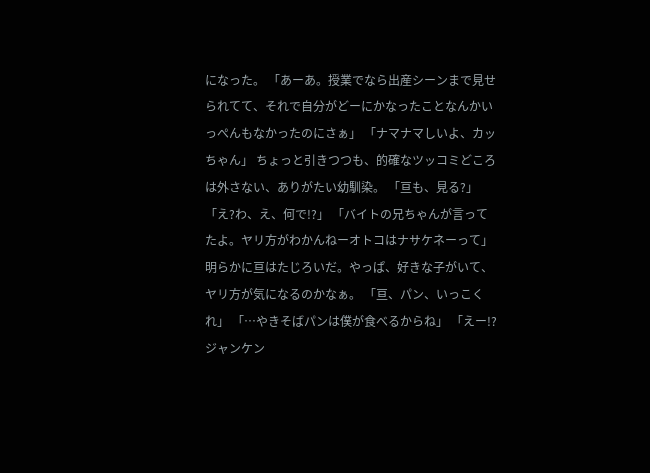になった。 「あーあ。授業でなら出産シーンまで見せられてて、それで自分がどーにかなったことなんかいっぺんもなかったのにさぁ」 「ナマナマしいよ、カッちゃん」 ちょっと引きつつも、的確なツッコミどころは外さない、ありがたい幼馴染。 「亘も、見る?」 「え?わ、え、何で!?」 「バイトの兄ちゃんが言ってたよ。ヤリ方がわかんねーオトコはナサケネーって」 明らかに亘はたじろいだ。やっぱ、好きな子がいて、ヤリ方が気になるのかなぁ。 「亘、パン、いっこくれ」 「…やきそばパンは僕が食べるからね」 「えー!? ジャンケン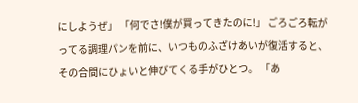にしようぜ」 「何でさ!僕が買ってきたのに!」 ごろごろ転がってる調理パンを前に、いつものふざけあいが復活すると、その合間にひょいと伸びてくる手がひとつ。 「あ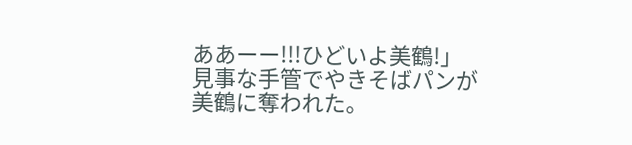ああーー!!!ひどいよ美鶴!」 見事な手管でやきそばパンが美鶴に奪われた。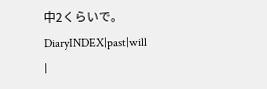中2くらいで。
DiaryINDEX|past|will
|